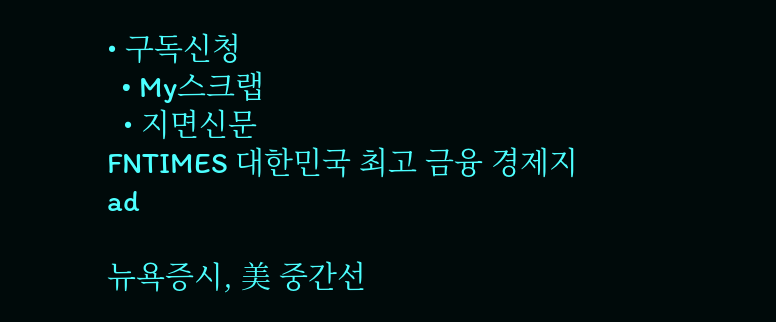• 구독신청
  • My스크랩
  • 지면신문
FNTIMES 대한민국 최고 금융 경제지
ad

뉴욕증시, 美 중간선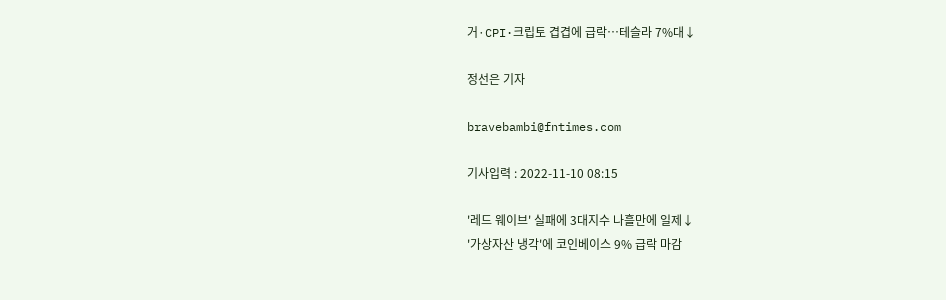거·CPI·크립토 겹겹에 급락…테슬라 7%대↓

정선은 기자

bravebambi@fntimes.com

기사입력 : 2022-11-10 08:15

'레드 웨이브' 실패에 3대지수 나흘만에 일제↓
'가상자산 냉각'에 코인베이스 9% 급락 마감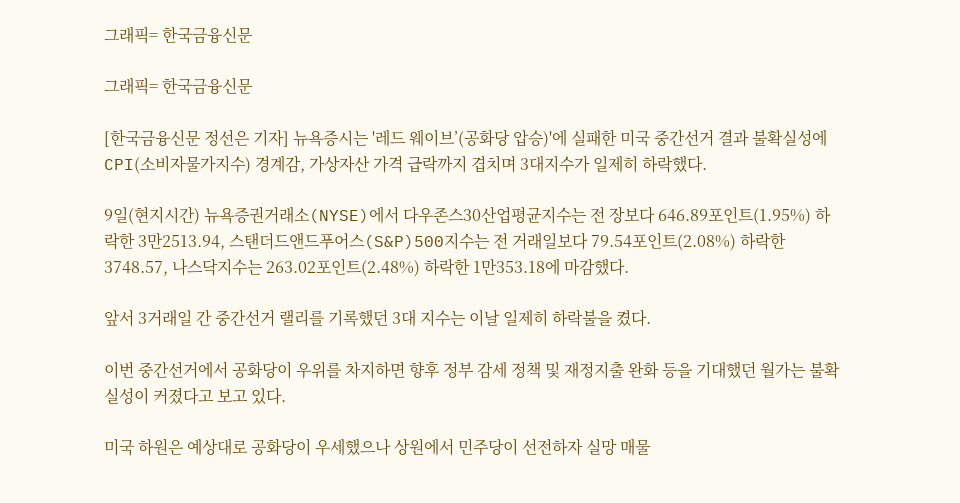그래픽= 한국금융신문

그래픽= 한국금융신문

[한국금융신문 정선은 기자] 뉴욕증시는 '레드 웨이브’(공화당 압승)'에 실패한 미국 중간선거 결과 불확실성에 CPI(소비자물가지수) 경계감, 가상자산 가격 급락까지 겹치며 3대지수가 일제히 하락했다.

9일(현지시간) 뉴욕증권거래소(NYSE)에서 다우존스30산업평균지수는 전 장보다 646.89포인트(1.95%) 하락한 3만2513.94, 스탠더드앤드푸어스(S&P)500지수는 전 거래일보다 79.54포인트(2.08%) 하락한 3748.57, 나스닥지수는 263.02포인트(2.48%) 하락한 1만353.18에 마감했다.

앞서 3거래일 간 중간선거 랠리를 기록했던 3대 지수는 이날 일제히 하락불을 켰다.

이번 중간선거에서 공화당이 우위를 차지하면 향후 정부 감세 정책 및 재정지출 완화 등을 기대했던 월가는 불확실성이 커졌다고 보고 있다.

미국 하원은 예상대로 공화당이 우세했으나 상원에서 민주당이 선전하자 실망 매물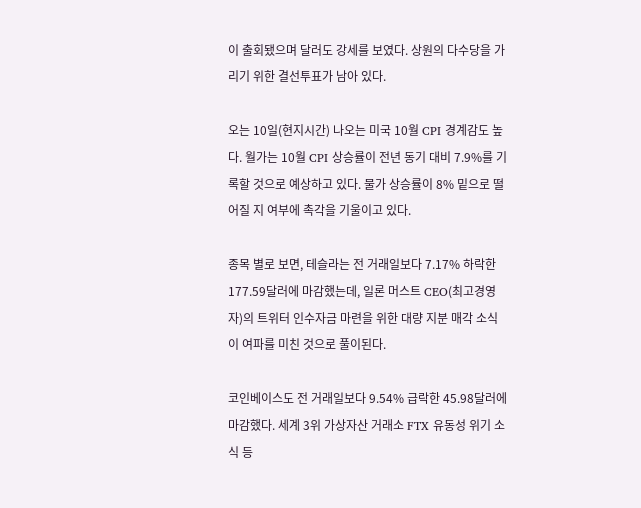이 출회됐으며 달러도 강세를 보였다. 상원의 다수당을 가리기 위한 결선투표가 남아 있다.

오는 10일(현지시간) 나오는 미국 10월 CPI 경계감도 높다. 월가는 10월 CPI 상승률이 전년 동기 대비 7.9%를 기록할 것으로 예상하고 있다. 물가 상승률이 8% 밑으로 떨어질 지 여부에 촉각을 기울이고 있다.

종목 별로 보면, 테슬라는 전 거래일보다 7.17% 하락한 177.59달러에 마감했는데, 일론 머스트 CEO(최고경영자)의 트위터 인수자금 마련을 위한 대량 지분 매각 소식이 여파를 미친 것으로 풀이된다.

코인베이스도 전 거래일보다 9.54% 급락한 45.98달러에 마감했다. 세계 3위 가상자산 거래소 FTX 유동성 위기 소식 등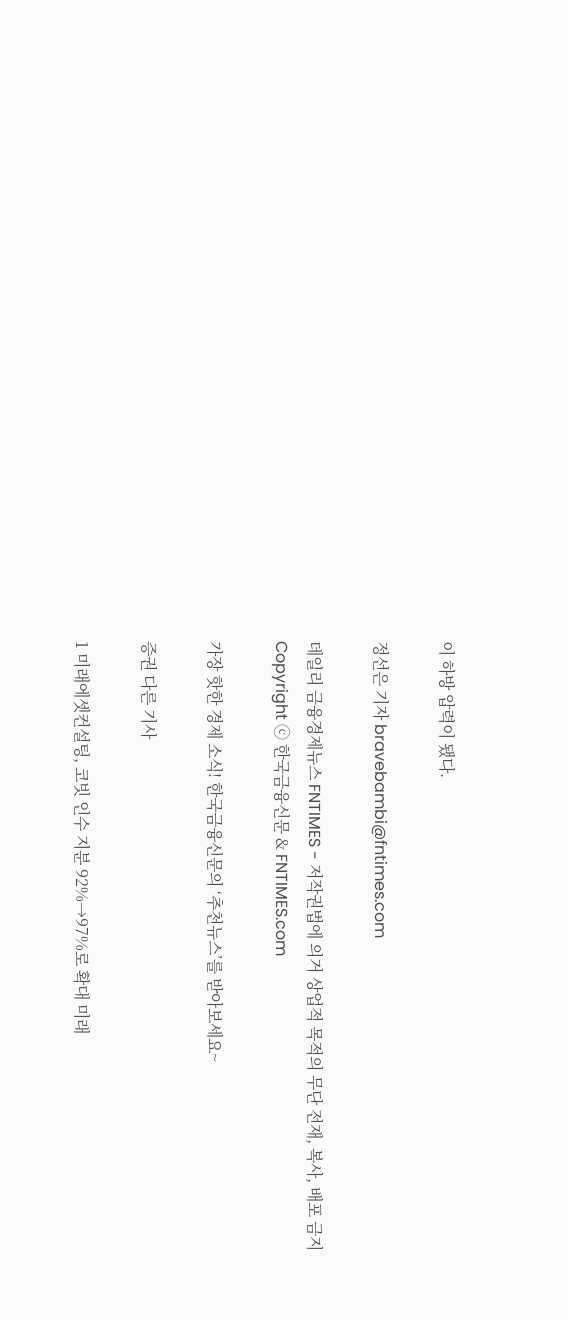이 하방 압력이 됐다.

정선은 기자 bravebambi@fntimes.com

데일리 금융경제뉴스 FNTIMES - 저작권법에 의거 상업적 목적의 무단 전재, 복사, 배포 금지
Copyright ⓒ 한국금융신문 & FNTIMES.com

가장 핫한 경제 소식! 한국금융신문의 ‘추천뉴스’를 받아보세요~

증권 다른 기사

1 미래에셋컨설팅, 코빗 인수 지분 92%→97%로 확대 미래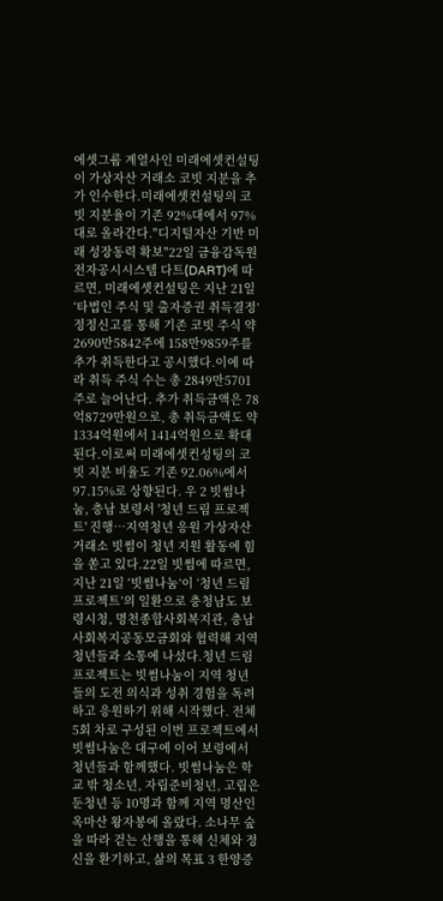에셋그룹 계열사인 미래에셋컨설팅이 가상자산 거래소 코빗 지분을 추가 인수한다.미래에셋컨설팅의 코빗 지분율이 기존 92%대에서 97%대로 올라간다."디지털자산 기반 미래 성장동력 확보"22일 금융감독원 전자공시시스템 다트(DART)에 따르면, 미래에셋컨설팅은 지난 21일 ‘타법인 주식 및 출자증권 취득결정’ 정정신고를 통해 기존 코빗 주식 약 2690만5842주에 158만9859주를 추가 취득한다고 공시했다.이에 따라 취득 주식 수는 총 2849만5701주로 늘어난다. 추가 취득금액은 78억8729만원으로, 총 취득금액도 약 1334억원에서 1414억원으로 확대된다.이로써 미래에셋컨성팅의 코빗 지분 비율도 기존 92.06%에서 97.15%로 상향된다. 우 2 빗썸나눔, 충남 보령서 '청년 드림 프로젝트' 진행…지역청년 응원 가상자산 거래소 빗썸이 청년 지원 활동에 힘을 쏟고 있다.22일 빗썸에 따르면, 지난 21일 ‘빗썸나눔’이 ‘청년 드림 프로젝트’의 일환으로 충청남도 보령시청, 명천종합사회복지관, 충남 사회복지공동모금회와 협력해 지역 청년들과 소통에 나섰다.청년 드림 프로젝트는 빗썸나눔이 지역 청년들의 도전 의식과 성취 경험을 독려하고 응원하기 위해 시작했다. 전체 5회 차로 구성된 이번 프로젝트에서 빗썸나눔은 대구에 이어 보령에서 청년들과 함께했다. 빗썸나눔은 학교 밖 청소년, 자립준비청년, 고립은둔청년 등 10명과 함께 지역 명산인 옥마산 왕자봉에 올랐다. 소나무 숲을 따라 걷는 산행을 통해 신체와 정신을 환기하고, 삶의 목표 3 한양증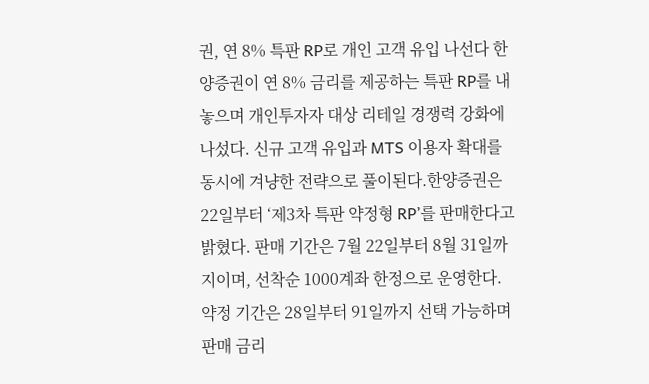권, 연 8% 특판 RP로 개인 고객 유입 나선다 한양증권이 연 8% 금리를 제공하는 특판 RP를 내놓으며 개인투자자 대상 리테일 경쟁력 강화에 나섰다. 신규 고객 유입과 MTS 이용자 확대를 동시에 겨냥한 전략으로 풀이된다.한양증권은 22일부터 ‘제3차 특판 약정형 RP’를 판매한다고 밝혔다. 판매 기간은 7월 22일부터 8월 31일까지이며, 선착순 1000계좌 한정으로 운영한다. 약정 기간은 28일부터 91일까지 선택 가능하며 판매 금리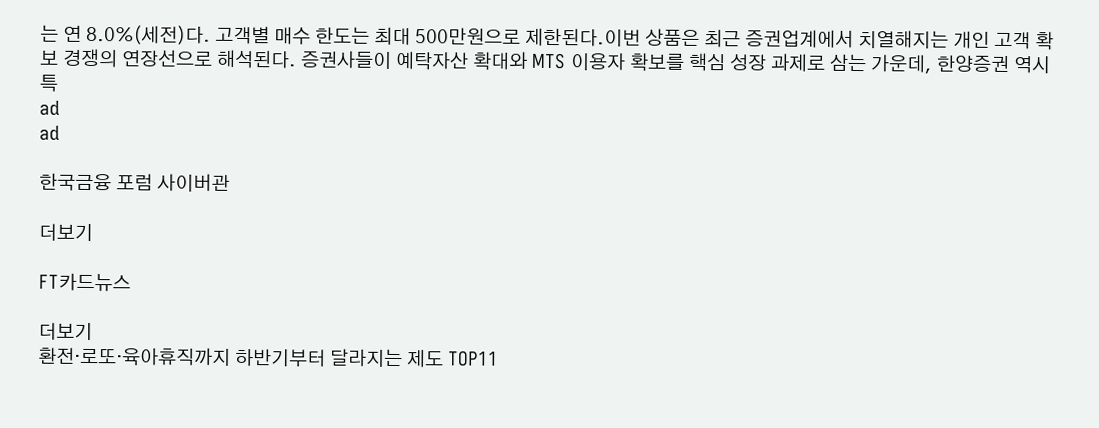는 연 8.0%(세전)다. 고객별 매수 한도는 최대 500만원으로 제한된다.이번 상품은 최근 증권업계에서 치열해지는 개인 고객 확보 경쟁의 연장선으로 해석된다. 증권사들이 예탁자산 확대와 MTS 이용자 확보를 핵심 성장 과제로 삼는 가운데, 한양증권 역시 특
ad
ad

한국금융 포럼 사이버관

더보기

FT카드뉴스

더보기
환전·로또·육아휴직까지 하반기부터 달라지는 제도 TOP11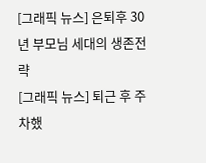[그래픽 뉴스] 은퇴후 30년 부모님 세대의 생존전략
[그래픽 뉴스] 퇴근 후 주차했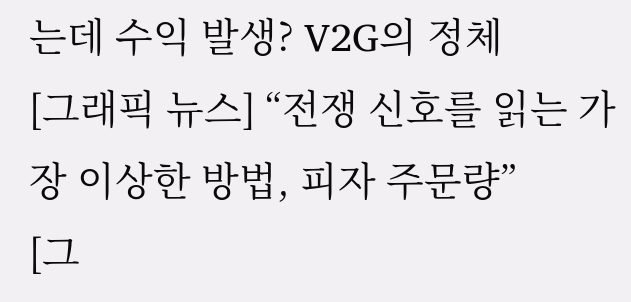는데 수익 발생? V2G의 정체
[그래픽 뉴스] “전쟁 신호를 읽는 가장 이상한 방법, 피자 주문량”
[그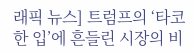래픽 뉴스] 트럼프의 ‘타코 한 입’에 흔들린 시장의 비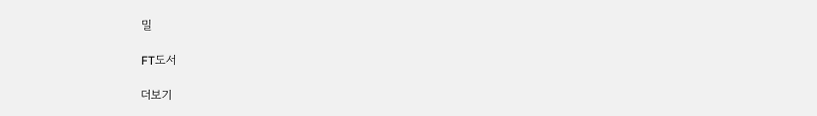밀

FT도서

더보기